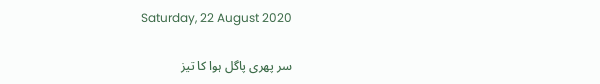Saturday, 22 August 2020

سر پھری پاگل ہوا کا تیز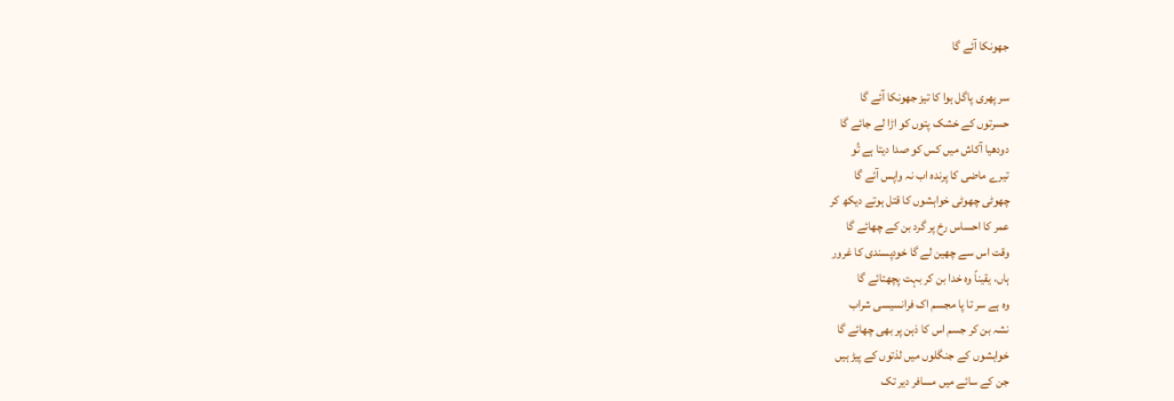جھونکا آئے گا

سر پھری پاگل ہوا کا تیز جھونکا آئے گا
حسرتوں کے خشک پتوں کو اڑا لے جائے گا
دودھیا آکاش میں کس کو صدا دیتا ہے تُو
تیرے ماضی کا پرندہ اب نہ واپس آئے گا
چھوٹی چھوٹی خواہشوں کا قتل ہوتے دیکھ کر
عمر کا احساس رخ پر گرد بن کے چھائے گا
وقت اس سے چھین لے گا خودپسندی کا غرور
ہاں، یقیناً وہ خدا بن کر بہت پچھتائے گا
وہ ہے سر تا پا مجسم اک فرانسیسی شراب
نشہ بن کر جسم اس کا ذہن پر بھی چھائے گا
خواہشوں کے جنگلوں میں لذتوں کے پیڑ ہیں
جن کے سائے میں مسافر دیر تک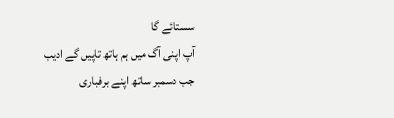سستائے گا
آپ اپنی آگ میں ہم ہاتھ تاپیں گے ادیب
جب دسمبر ساتھ اپنے برفباری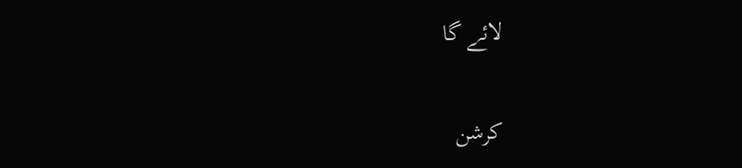لائے گا

کرشن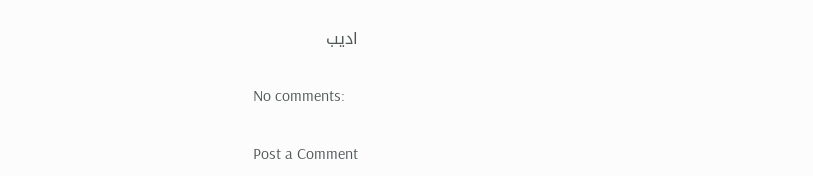ادیب

No comments:

Post a Comment